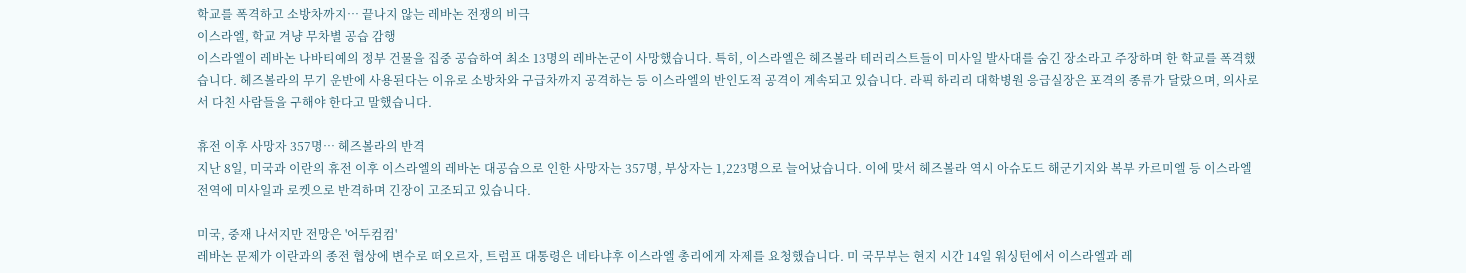학교를 폭격하고 소방차까지… 끝나지 않는 레바논 전쟁의 비극
이스라엘, 학교 겨냥 무차별 공습 감행
이스라엘이 레바논 나바티예의 정부 건물을 집중 공습하여 최소 13명의 레바논군이 사망했습니다. 특히, 이스라엘은 헤즈볼라 테러리스트들이 미사일 발사대를 숨긴 장소라고 주장하며 한 학교를 폭격했습니다. 헤즈볼라의 무기 운반에 사용된다는 이유로 소방차와 구급차까지 공격하는 등 이스라엘의 반인도적 공격이 계속되고 있습니다. 라픽 하리리 대학병원 응급실장은 포격의 종류가 달랐으며, 의사로서 다친 사람들을 구해야 한다고 말했습니다.

휴전 이후 사망자 357명… 헤즈볼라의 반격
지난 8일, 미국과 이란의 휴전 이후 이스라엘의 레바논 대공습으로 인한 사망자는 357명, 부상자는 1,223명으로 늘어났습니다. 이에 맞서 헤즈볼라 역시 아슈도드 해군기지와 복부 카르미엘 등 이스라엘 전역에 미사일과 로켓으로 반격하며 긴장이 고조되고 있습니다.

미국, 중재 나서지만 전망은 '어두컴컴'
레바논 문제가 이란과의 종전 협상에 변수로 떠오르자, 트럼프 대통령은 네타냐후 이스라엘 총리에게 자제를 요청했습니다. 미 국무부는 현지 시간 14일 워싱턴에서 이스라엘과 레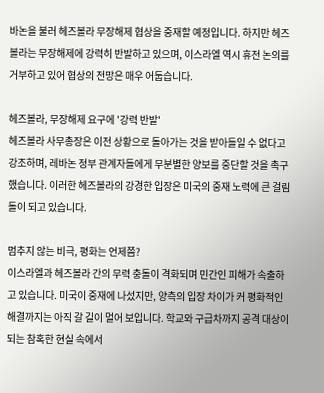바논을 불러 헤즈볼라 무장해제 협상을 중재할 예정입니다. 하지만 헤즈볼라는 무장해제에 강력히 반발하고 있으며, 이스라엘 역시 휴전 논의를 거부하고 있어 협상의 전망은 매우 어둡습니다.

헤즈볼라, 무장해제 요구에 '강력 반발'
헤즈볼라 사무총장은 이전 상황으로 돌아가는 것을 받아들일 수 없다고 강조하며, 레바논 정부 관계자들에게 무분별한 양보를 중단할 것을 촉구했습니다. 이러한 헤즈볼라의 강경한 입장은 미국의 중재 노력에 큰 걸림돌이 되고 있습니다.

멈추지 않는 비극, 평화는 언제쯤?
이스라엘과 헤즈볼라 간의 무력 충돌이 격화되며 민간인 피해가 속출하고 있습니다. 미국이 중재에 나섰지만, 양측의 입장 차이가 커 평화적인 해결까지는 아직 갈 길이 멀어 보입니다. 학교와 구급차까지 공격 대상이 되는 참혹한 현실 속에서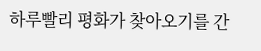하루빨리 평화가 찾아오기를 간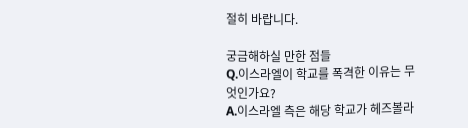절히 바랍니다.

궁금해하실 만한 점들
Q.이스라엘이 학교를 폭격한 이유는 무엇인가요?
A.이스라엘 측은 해당 학교가 헤즈볼라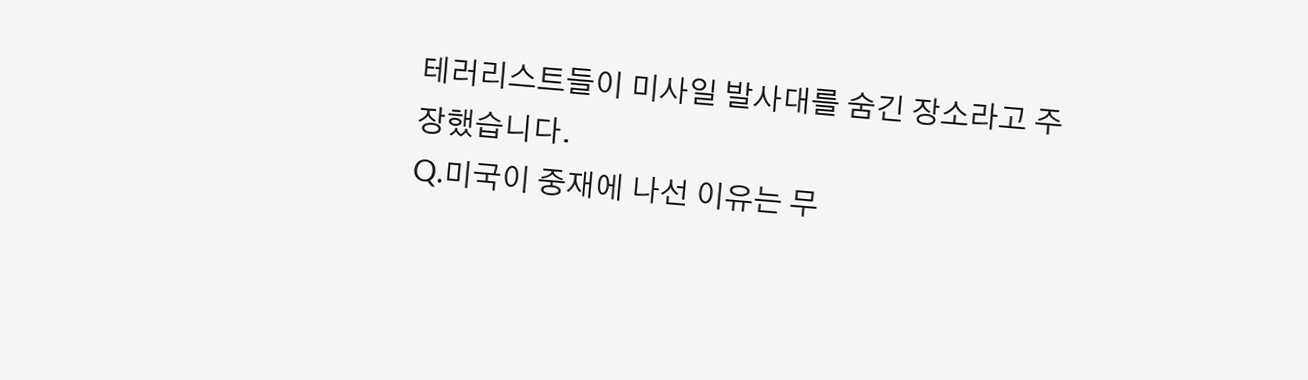테러리스트들이 미사일 발사대를 숨긴 장소라고 주장했습니다.
Q.미국이 중재에 나선 이유는 무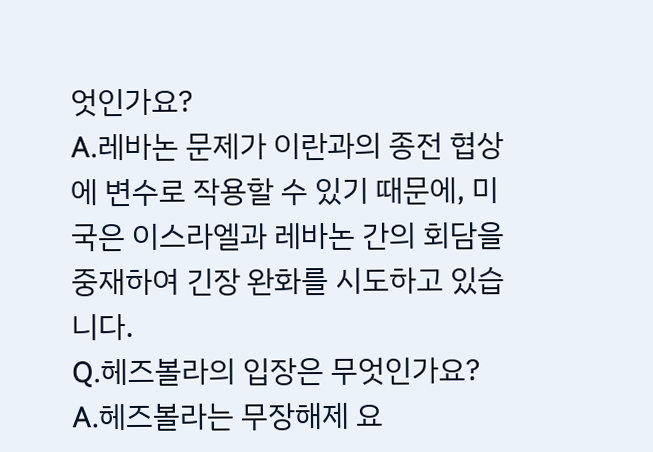엇인가요?
A.레바논 문제가 이란과의 종전 협상에 변수로 작용할 수 있기 때문에, 미국은 이스라엘과 레바논 간의 회담을 중재하여 긴장 완화를 시도하고 있습니다.
Q.헤즈볼라의 입장은 무엇인가요?
A.헤즈볼라는 무장해제 요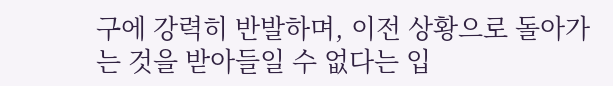구에 강력히 반발하며, 이전 상황으로 돌아가는 것을 받아들일 수 없다는 입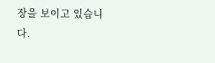장을 보이고 있습니다.